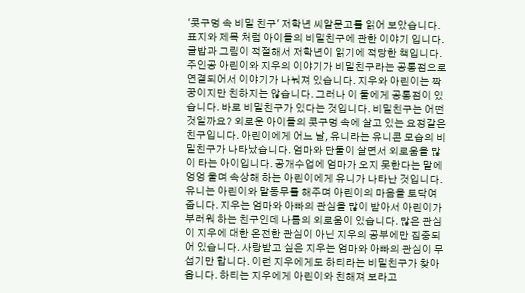'콧구멍 속 비밀 친구' 저학년 씨알문고를 읽어 보았습니다. 표지와 제목 처럼 아이들의 비밀친구에 관한 이야기 입니다. 글밥과 그림이 적절해서 저학년이 읽기에 적당한 책입니다. 주인공 아린이와 지우의 이야기가 비밀친구라는 공통점으로 연결되어서 이야기가 나눠져 있습니다. 지우와 아린이는 짝꿍이지만 친하지는 않습니다. 그러나 이 둘에게 공통점이 있습니다. 바로 비밀친구가 있다는 것입니다. 비밀친구는 어떤 것일까요? 외로운 아이들의 콧구멍 속에 살고 있는 요정같은 친구입니다. 아린이에게 어느 날, 유니라는 유니콘 모습의 비밀친구가 나타났습니다. 엄마와 단둘이 살면서 외로움을 많이 타는 아이입니다. 공개수업에 엄마가 오지 못한다는 말에 엉엉 울며 속상해 하는 아린이에게 유니가 나타난 것입니다. 유니는 아린이와 말동무를 해주며 아린이의 마음을 토닥여 줍니다. 지우는 엄마와 아빠의 관심을 많이 받아서 아린이가 부러워 하는 친구인데 나름의 외로움이 있습니다. 많은 관심이 지우에 대한 온전한 관심이 아닌 지우의 공부에만 집중되어 있습니다. 사랑받고 싶은 지우는 엄마와 아빠의 관심이 무섭기만 합니다. 이런 지우에게도 하티라는 비밀친구가 찾아옵니다. 하티는 지우에게 아린이와 친해져 보라고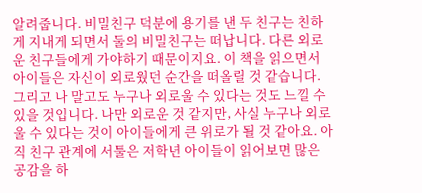알려줍니다. 비밀친구 덕분에 용기를 낸 두 친구는 친하게 지내게 되면서 둘의 비밀친구는 떠납니다. 다른 외로운 친구들에게 가야하기 때문이지요. 이 책을 읽으면서 아이들은 자신이 외로웠던 순간을 떠올릴 것 같습니다. 그리고 나 말고도 누구나 외로울 수 있다는 것도 느낄 수 있을 것입니다. 나만 외로운 것 같지만, 사실 누구나 외로울 수 있다는 것이 아이들에게 큰 위로가 될 것 같아요. 아직 친구 관계에 서툴은 저학년 아이들이 읽어보면 많은 공감을 하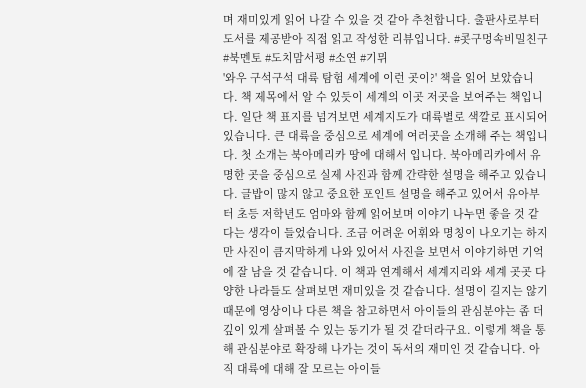며 재미있게 읽어 나갈 수 있을 것 같아 추천합니다. 출판사로부터 도서를 제공받아 직접 읽고 작성한 리뷰입니다. #콧구멍속비밀친구 #북멘토 #도치맘서평 #소연 #기뮈
'와우 구석구석 대륙 탐험 세계에 이런 곳이?' 책을 읽어 보았습니다. 책 제목에서 알 수 있듯이 세계의 이곳 저곳을 보여주는 책입니다. 일단 책 표지를 넘겨보면 세계지도가 대륙별로 색깔로 표시되어 있습니다. 큰 대륙을 중심으로 세계에 여러곳을 소개해 주는 책입니다. 첫 소개는 북아메리카 땅에 대해서 입니다. 북아메리카에서 유명한 곳을 중심으로 실제 사진과 함께 간략한 설명을 해주고 있습니다. 글밥이 많지 않고 중요한 포인트 설명을 해주고 있어서 유아부터 초등 저학년도 엄마와 함께 읽어보며 이야기 나누면 좋을 것 같다는 생각이 들었습니다. 조금 어려운 어휘와 명칭이 나오기는 하지만 사진이 큼지막하게 나와 있어서 사진을 보면서 이야기하면 기억에 잘 남을 것 같습니다. 이 책과 연계해서 세계지리와 세계 곳곳 다양한 나라들도 살펴보면 재미있을 것 같습니다. 설명이 길지는 않기 때문에 영상이나 다른 책을 참고하면서 아이들의 관심분야는 좀 더 깊이 있게 살펴볼 수 있는 동기가 될 것 같더라구요. 이렇게 책을 통해 관심분야로 확장해 나가는 것이 독서의 재미인 것 같습니다. 아직 대륙에 대해 잘 모르는 아이들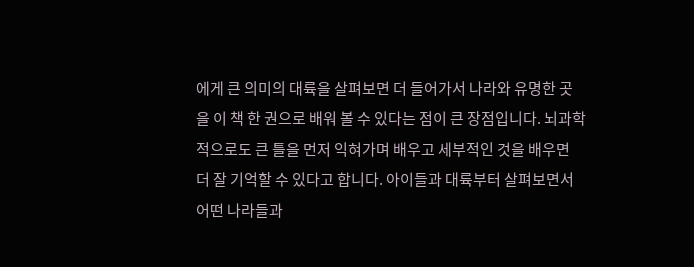에게 큰 의미의 대륙을 살펴보면 더 들어가서 나라와 유명한 곳을 이 책 한 권으로 배워 볼 수 있다는 점이 큰 장점입니다. 뇌과학적으로도 큰 틀을 먼저 익혀가며 배우고 세부적인 것을 배우면 더 잘 기억할 수 있다고 합니다. 아이들과 대륙부터 살펴보면서 어떤 나라들과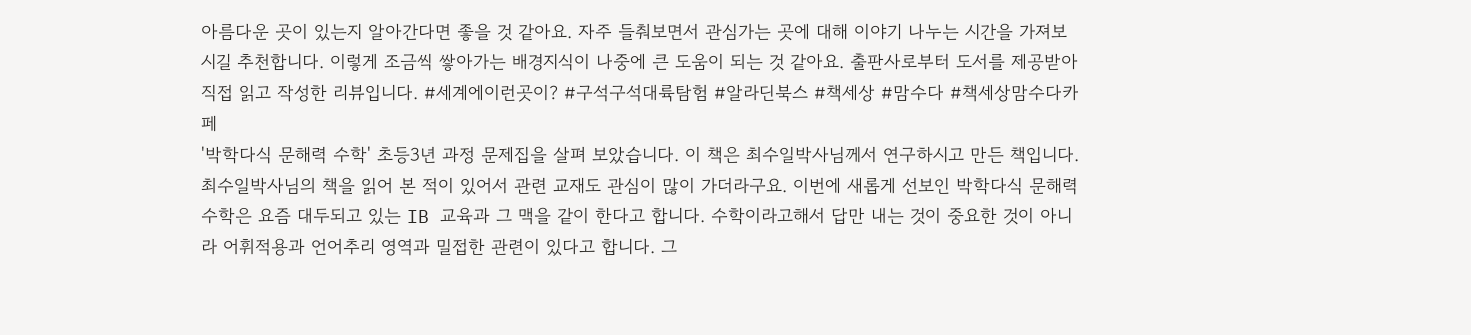아름다운 곳이 있는지 알아간다면 좋을 것 같아요. 자주 들춰보면서 관심가는 곳에 대해 이야기 나누는 시간을 가져보시길 추천합니다. 이렇게 조금씩 쌓아가는 배경지식이 나중에 큰 도움이 되는 것 같아요. 출판사로부터 도서를 제공받아 직접 읽고 작성한 리뷰입니다. #세계에이런곳이? #구석구석대륙탐험 #알라딘북스 #책세상 #맘수다 #책세상맘수다카페
'박학다식 문해력 수학' 초등3년 과정 문제집을 살펴 보았습니다. 이 책은 최수일박사님께서 연구하시고 만든 책입니다. 최수일박사님의 책을 읽어 본 적이 있어서 관련 교재도 관심이 많이 가더라구요. 이번에 새롭게 선보인 박학다식 문해력 수학은 요즘 대두되고 있는 IB 교육과 그 맥을 같이 한다고 합니다. 수학이라고해서 답만 내는 것이 중요한 것이 아니라 어휘적용과 언어추리 영역과 밀접한 관련이 있다고 합니다. 그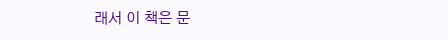래서 이 책은 문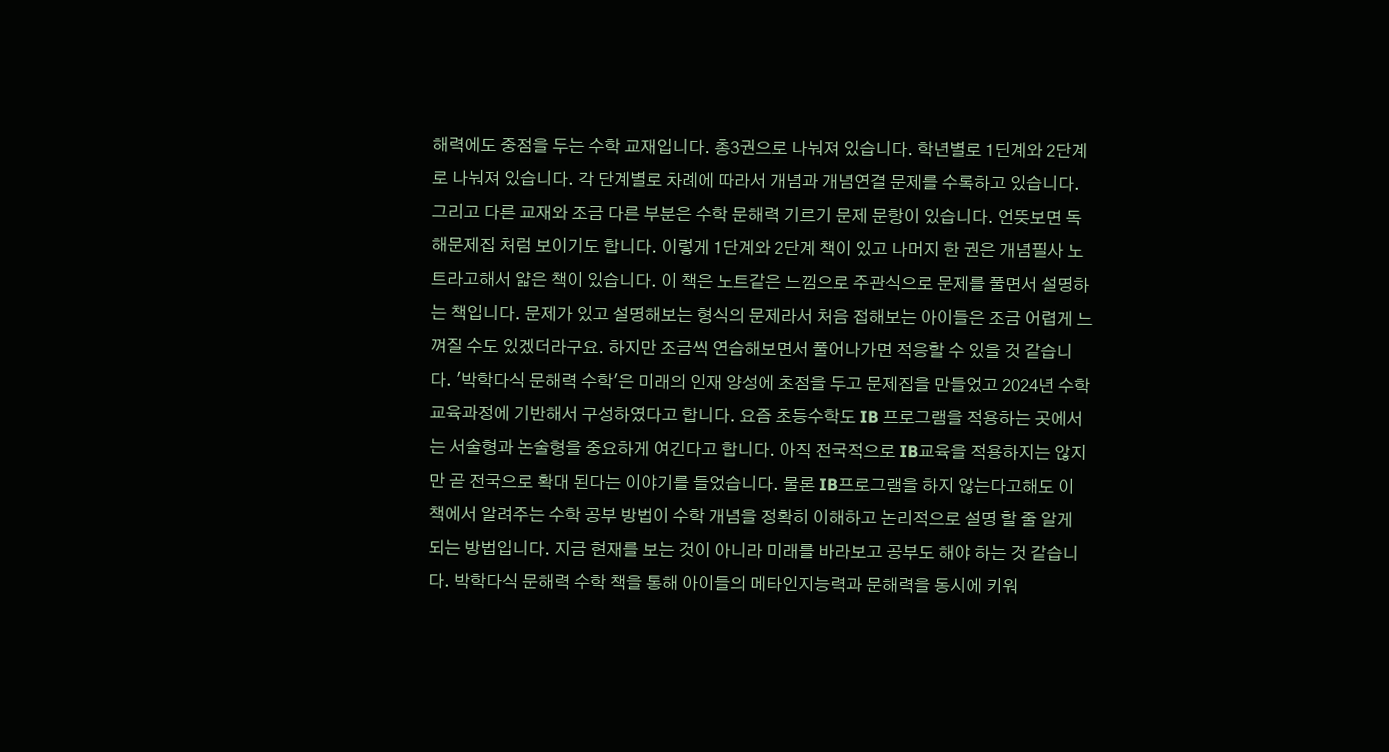해력에도 중점을 두는 수학 교재입니다. 총3권으로 나눠져 있습니다. 학년별로 1딘계와 2단계로 나눠져 있습니다. 각 단계별로 차례에 따라서 개념과 개념연결 문제를 수록하고 있습니다. 그리고 다른 교재와 조금 다른 부분은 수학 문해력 기르기 문제 문항이 있습니다. 언뜻보면 독해문제집 처럼 보이기도 합니다. 이렇게 1단계와 2단계 책이 있고 나머지 한 권은 개념필사 노트라고해서 얇은 책이 있습니다. 이 책은 노트같은 느낌으로 주관식으로 문제를 풀면서 설명하는 책입니다. 문제가 있고 설명해보는 형식의 문제라서 처음 접해보는 아이들은 조금 어렵게 느껴질 수도 있겠더라구요. 하지만 조금씩 연습해보면서 풀어나가면 적응할 수 있을 것 같습니다. '박학다식 문해력 수학'은 미래의 인재 양성에 초점을 두고 문제집을 만들었고 2024년 수학교육과정에 기반해서 구성하였다고 합니다. 요즘 초등수학도 IB 프로그램을 적용하는 곳에서는 서술형과 논술형을 중요하게 여긴다고 합니다. 아직 전국적으로 IB교육을 적용하지는 않지만 곧 전국으로 확대 된다는 이야기를 들었습니다. 물론 IB프로그램을 하지 않는다고해도 이 책에서 알려주는 수학 공부 방법이 수학 개념을 정확히 이해하고 논리적으로 설명 할 줄 알게 되는 방법입니다. 지금 현재를 보는 것이 아니라 미래를 바라보고 공부도 해야 하는 것 같습니다. 박학다식 문해력 수학 책을 통해 아이들의 메타인지능력과 문해력을 동시에 키워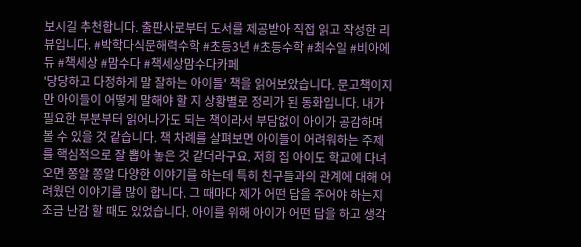보시길 추천합니다. 출판사로부터 도서를 제공받아 직접 읽고 작성한 리뷰입니다. #박학다식문해력수학 #초등3년 #초등수학 #최수일 #비아에듀 #책세상 #맘수다 #책세상맘수다카페
'당당하고 다정하게 말 잘하는 아이들' 책을 읽어보았습니다. 문고책이지만 아이들이 어떻게 말해야 할 지 상황별로 정리가 된 동화입니다. 내가 필요한 부분부터 읽어나가도 되는 책이라서 부담없이 아이가 공감하며 볼 수 있을 것 같습니다. 책 차례를 살펴보면 아이들이 어려워하는 주제를 핵심적으로 잘 뽑아 놓은 것 같더라구요. 저희 집 아이도 학교에 다녀오면 쫑알 쫑알 다양한 이야기를 하는데 특히 친구들과의 관계에 대해 어려웠던 이야기를 많이 합니다. 그 때마다 제가 어떤 답을 주어야 하는지 조금 난감 할 때도 있었습니다. 아이를 위해 아이가 어떤 답을 하고 생각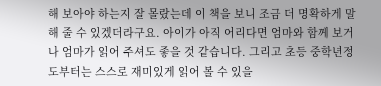해 보아야 하는지 잘 몰랐는데 이 책을 보니 조금 더 명확하게 말해 줄 수 있겠더라구요. 아이가 아직 어리다면 엄마와 함께 보거나 엄마가 읽어 주셔도 좋을 것 같습니다. 그리고 초등 중학년정도부터는 스스로 재미있게 읽어 볼 수 있을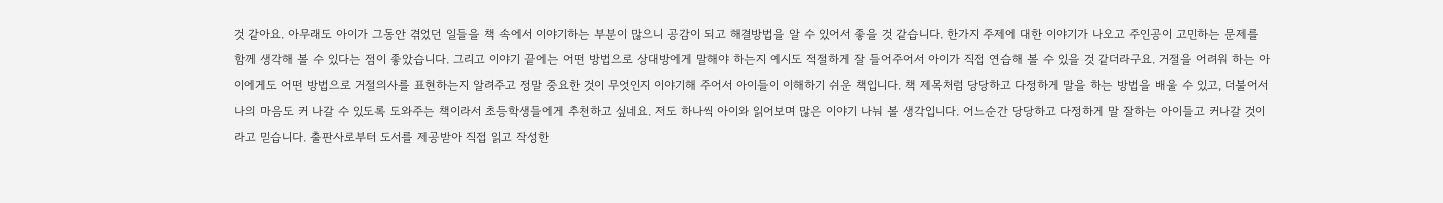것 같아요. 아무래도 아이가 그동안 겪었던 일들을 책 속에서 이야기하는 부분이 많으니 공감이 되고 해결방법을 알 수 있어서 좋을 것 같습니다. 한가지 주제에 대한 이야기가 나오고 주인공이 고민하는 문제를 함께 생각해 볼 수 있다는 점이 좋았습니다. 그리고 이야기 끝에는 어떤 방법으로 상대방에게 말해야 하는지 예시도 적절하게 잘 들어주어서 아이가 직접 연습해 볼 수 있을 것 같더라구요. 거절을 어려워 하는 아이에게도 어떤 방법으로 거절의사를 표현하는지 알려주고 정말 중요한 것이 무엇인지 이야기해 주어서 아이들이 이해하기 쉬운 책입니다. 책 제목처럼 당당하고 다정하게 말을 하는 방법을 배울 수 있고, 더불어서 나의 마음도 커 나갈 수 있도록 도와주는 책이라서 초등학생들에게 추천하고 싶네요. 저도 하나씩 아이와 읽어보며 많은 이야기 나눠 볼 생각입니다. 어느순간 당당하고 다정하게 말 잘하는 아이들고 커나갈 것이라고 믿습니다. 출판사로부터 도서를 제공받아 직접 읽고 작성한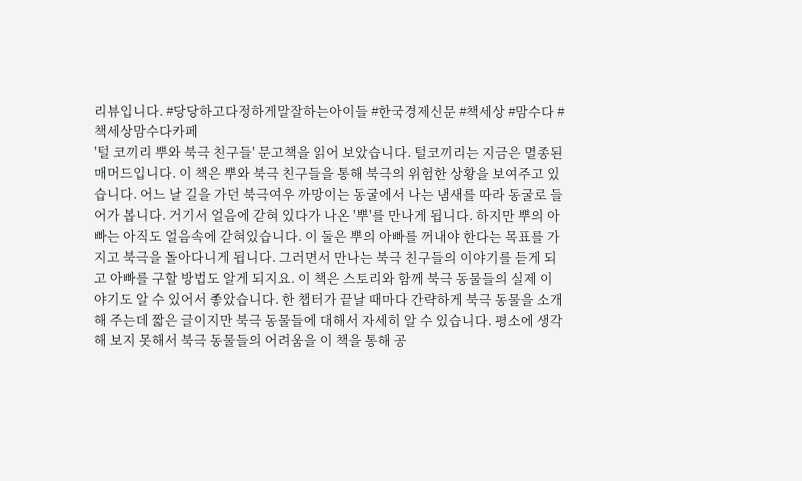리뷰입니다. #당당하고다정하게말잘하는아이들 #한국경제신문 #책세상 #맘수다 #책세상맘수다카페
'털 코끼리 뿌와 북극 친구들' 문고책을 읽어 보았습니다. 털코끼리는 지금은 멸종된 매머드입니다. 이 책은 뿌와 북극 친구들을 통해 북극의 위험한 상황을 보여주고 있습니다. 어느 날 길을 가던 북극여우 까망이는 동굴에서 나는 냄새를 따라 동굴로 들어가 봅니다. 거기서 얼음에 갇혀 있다가 나온 '뿌'를 만나게 됩니다. 하지만 뿌의 아빠는 아직도 얼음속에 갇혀있습니다. 이 둘은 뿌의 아빠를 꺼내야 한다는 목표를 가지고 북극을 돌아다니게 됩니다. 그러면서 만나는 북극 친구들의 이야기를 듣게 되고 아빠를 구할 방법도 알게 되지요. 이 책은 스토리와 함께 북극 동물들의 실제 이야기도 알 수 있어서 좋았습니다. 한 챕터가 끝날 때마다 간략하게 북극 동물을 소개해 주는데 짧은 글이지만 북극 동물들에 대해서 자세히 알 수 있습니다. 평소에 생각해 보지 못해서 북극 동물들의 어려움을 이 책을 통해 공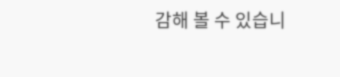감해 볼 수 있습니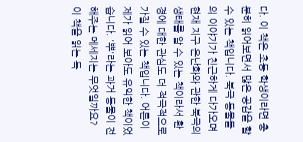다. 이 책은 초등 학생이라면 충분히 읽어보면서 많은 공감을 할 수 있는 책입니다. 북극 동물들의 이야기가 친근하게 다가오며 현재 지구 온난화와 관한 북극의 생태를 알 수 있는 책이라서 환경에 대한 관심도 더 적극적으로 가질 수 있는 책입니다. 어른이 제가 읽어 보아도 유익한 책이었습니다. '뿌'라는 과거 동물이 전해주는 메세지는 무엇일까요? 이 책을 읽는 독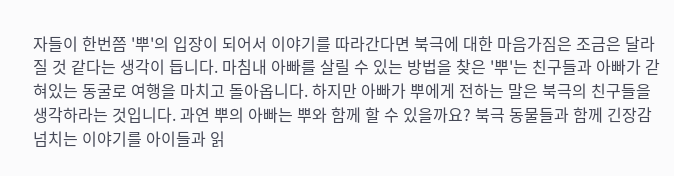자들이 한번쯤 '뿌'의 입장이 되어서 이야기를 따라간다면 북극에 대한 마음가짐은 조금은 달라질 것 같다는 생각이 듭니다. 마침내 아빠를 살릴 수 있는 방법을 찾은 '뿌'는 친구들과 아빠가 갇혀있는 동굴로 여행을 마치고 돌아옵니다. 하지만 아빠가 뿌에게 전하는 말은 북극의 친구들을 생각하라는 것입니다. 과연 뿌의 아빠는 뿌와 함께 할 수 있을까요? 북극 동물들과 함께 긴장감 넘치는 이야기를 아이들과 읽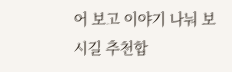어 보고 이야기 나눠 보시길 추천합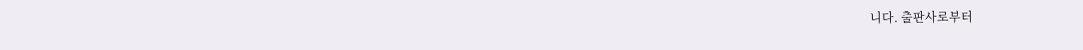니다. 출판사로부터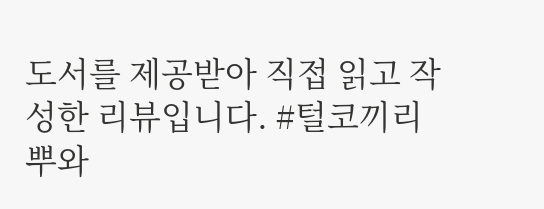도서를 제공받아 직접 읽고 작성한 리뷰입니다. #털코끼리뿌와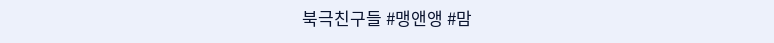북극친구들 #맹앤앵 #맘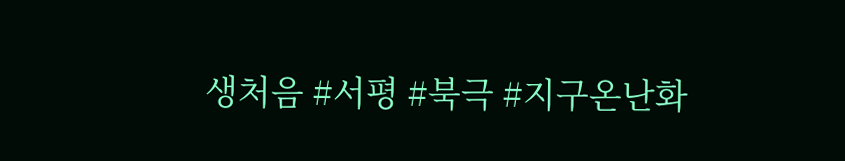생처음 #서평 #북극 #지구온난화